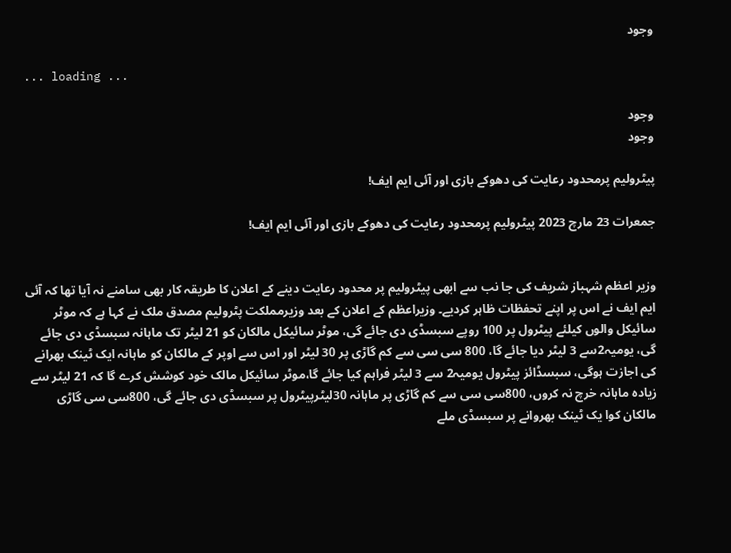وجود

... loading ...

وجود
وجود

پیٹرولیم پرمحدود رعایت کی دھوکے بازی اور آئی ایم ایف!

جمعرات 23 مارچ 2023 پیٹرولیم پرمحدود رعایت کی دھوکے بازی اور آئی ایم ایف!


وزیر اعظم شہباز شریف کی جا نب سے ابھی پیٹرولیم پر محدود رعایت دینے کے اعلان کا طریقہ کار بھی سامنے نہ آیا تھا کہ آئی ایم ایف نے اس پر اپنے تحفظات ظاہر کردیے۔ وزیراعظم کے اعلان کے بعد وزیرمملکت پٹرولیم مصدق ملک نے کہا ہے کہ موٹر سائیکل والوں کیلئے پیٹرول پر 100 روپے سبسڈی دی جائے گی، موٹر سائیکل مالکان کو 21 لیٹر تک ماہانہ سبسڈی دی جائے گی، یومیہ2سے 3 لیٹر دیا جائے گا، 800 سی سی سے کم گاڑی پر 30 لیٹر اور اس سے اوپر کے مالکان کو ماہانہ ایک ٹینک بھرانے کی اجازت ہوگی، سبسڈائز پیٹرول یومیہ2 سے 3 لیٹر فراہم کیا جائے گا،موٹر سائیکل مالک خود کوشش کرے گا کہ 21 لیٹر سے زیادہ ماہانہ خرچ نہ کروں، 800سی سی سے کم گاڑی پر ماہانہ 30لیٹرپیٹرول پر سبسڈی دی جائے گی، 800سی سی گاڑی مالکان کوا یک ٹینک بھروانے پر سبسڈی ملے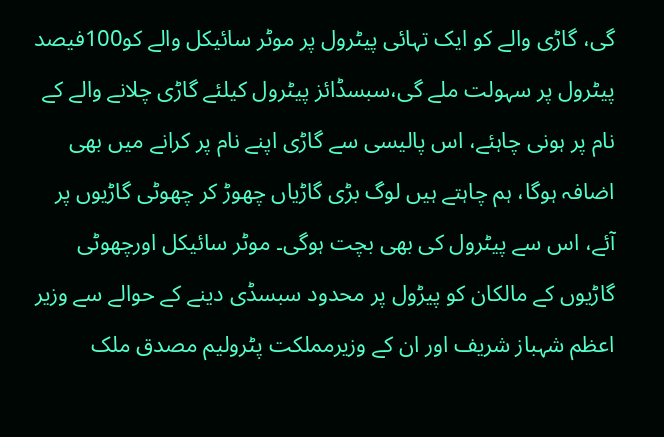گی، گاڑی والے کو ایک تہائی پیٹرول پر موٹر سائیکل والے کو100فیصد پیٹرول پر سہولت ملے گی،سبسڈائز پیٹرول کیلئے گاڑی چلانے والے کے نام پر ہونی چاہئے، اس پالیسی سے گاڑی اپنے نام پر کرانے میں بھی اضافہ ہوگا، ہم چاہتے ہیں لوگ بڑی گاڑیاں چھوڑ کر چھوٹی گاڑیوں پر آئے، اس سے پیٹرول کی بھی بچت ہوگی۔ موٹر سائیکل اورچھوٹی گاڑیوں کے مالکان کو پیڑول پر محدود سبسڈی دینے کے حوالے سے وزیر اعظم شہباز شریف اور ان کے وزیرمملکت پٹرولیم مصدق ملک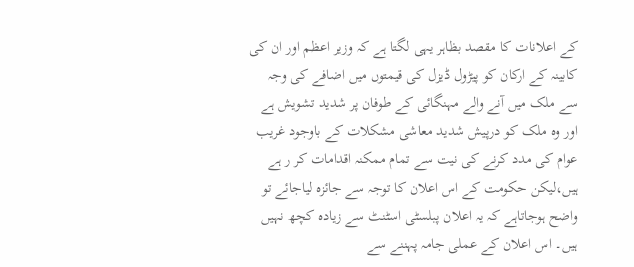کے اعلانات کا مقصد بظاہر یہی لگتا ہے کہ وزیر اعظم اور ان کی کابینہ کے ارکان کو پیڑول ڈیزل کی قیمتوں میں اضافے کی وجہ سے ملک میں آنے والے مہنگائی کے طوفان پر شدید تشویش ہے اور وہ ملک کو درپیش شدید معاشی مشکلات کے باوجود غریب عوام کی مدد کرنے کی نیت سے تمام ممکنہ اقدامات کر ر ہے ہیں،لیکن حکومت کے اس اعلان کا توجہ سے جائزہ لیاجائے تو واضح ہوجاتاہے کہ یہ اعلان پبلسٹی اسٹنٹ سے زیادہ کچھ نہیں ہیں۔ اس اعلان کے عملی جامہ پہننے سے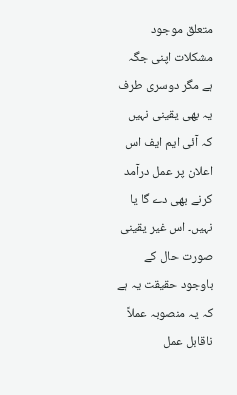متعلق موجود مشکلات اپنی جگہ ہے مگر دوسری طرف یہ بھی یقینی نہیں کہ آئی ایم ایف اس اعلان پر عمل درآمد کرنے بھی دے گا یا نہیں۔ اس غیر یقینی صورت حال کے باوجود حقیقت یہ ہے کہ یہ منصوبہ عملاً ناقابل عمل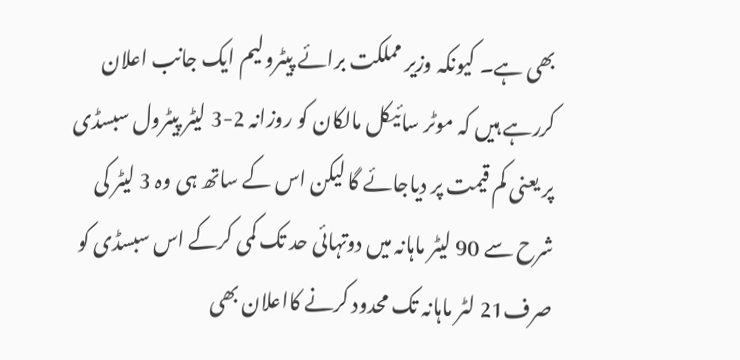بھی ہے۔ کیونکہ وزیر مملکت برائے پیٹرولیم ایک جانب اعلان کررہے ہیں کہ موٹر سائیکل مالکان کو روزانہ 2-3 لیٹر پیٹرول سبسڈی پر یعنی کم قیمت پر دیاجائے گا لیکن اس کے ساتھ ہی وہ 3 لیٹر کی شرح سے 90 لیٹر ماہانہ میں دوتہائی حد تک کمی کرکے اس سبسڈی کو صرف21 لٹر ماہانہ تک محدود کرنے کااعلان بھی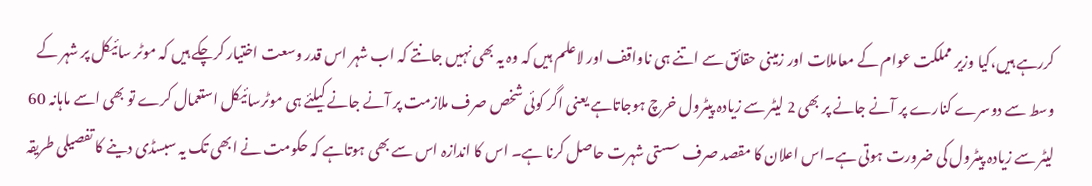کررہے ہیں،کیا وزیر مملکت عوام کے معاملات اور زمینی حقائق سے اتنے ہی ناواقف اور لاعلم ہیں کہ وہ یہ بھی نہیں جانتے کہ اب شہر اس قدر وسعت اختیار کرچکے ہیں کہ موٹر سائیکل پر شہر کے وسط سے دوسرے کنارے پر آنے جانے پر بھی 2 لیٹر سے زیادہ پیٹرول خرچ ہوجاتاہے یعنی اگر کوئی شخص صرف ملازمت پر آنے جانے کیلئے ہی موٹرسائیکل استعمال کرے تو بھی اسے ماہانہ 60 لیٹر سے زیادہ پیٹرول کی ضرورت ہوتی ہے۔اس اعلان کا مقصد صرف سستی شہرت حاصل کرنا ہے۔ اس کا اندازہ اس سے بھی ہوتاہے کہ حکومت نے ابھی تک یہ سبسڈی دینے کا تفصیلی طریقہ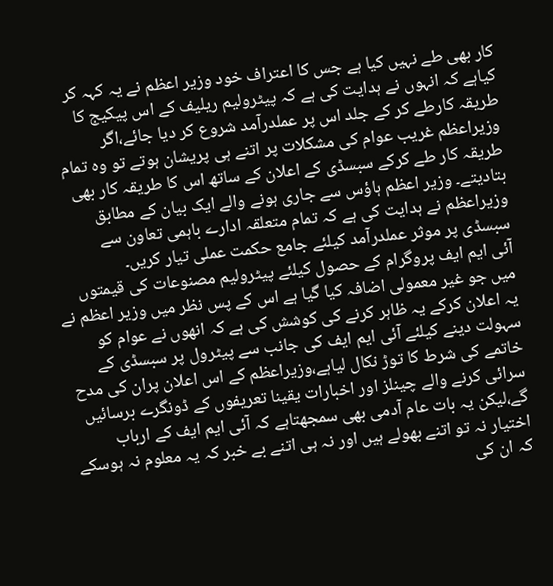کار بھی طے نہیں کیا ہے جس کا اعتراف خود وزیر اعظم نے یہ کہہ کر کیاہے کہ انہوں نے ہدایت کی ہے کہ پیٹرولیم ریلیف کے اس پیکیج کا طریقہ کارطے کر کے جلد اس پر عملدرآمد شروع کر دیا جائے،اگر وزیراعظم غریب عوام کی مشکلات پر اتنے ہی پریشان ہوتے تو وہ تمام طریقہ کار طے کرکے سبسڈی کے اعلان کے ساتھ اس کا طریقہ کار بھی بتادیتے۔ وزیر اعظم ہاؤس سے جاری ہونے والے ایک بیان کے مطابق وزیراعظم نے ہدایت کی ہے کہ تمام متعلقہ ادارے باہمی تعاون سے سبسڈی پر موثر عملدرآمد کیلئے جامع حکمت عملی تیار کریں۔
آئی ایم ایف پروگرام کے حصول کیلئے پیٹرولیم مصنوعات کی قیمتوں میں جو غیر معمولی اضافہ کیا گیا ہے اس کے پس نظر میں وزیر اعظم نے یہ اعلان کرکے یہ ظاہر کرنے کی کوشش کی ہے کہ انھوں نے عوام کو سہولت دینے کیلئے آئی ایم ایف کی جانب سے پیٹرول پر سبسڈی کے خاتمے کی شرط کا توڑ نکال لیاہے،وزیراعظم کے اس اعلان پران کی مدح سرائی کرنے والے چینلز اور اخبارات یقینا تعریفوں کے ڈونگرے برسائیں گے،لیکن یہ بات عام آدمی بھی سمجھتاہے کہ آئی ایم ایف کے ارباب اختیار نہ تو اتنے بھولے ہیں اور نہ ہی اتنے بے خبر کہ یہ معلوم نہ ہوسکے کہ ان کی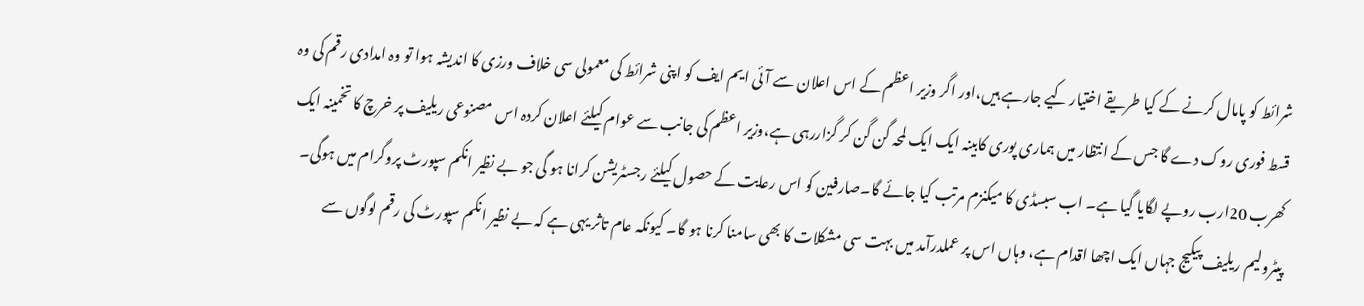شرائط کو پامال کرنے کے کیا طریقے اختیار کیے جارہے ہیں،اور اگر وزیر اعظم کے اس اعلان سے آئی ایم ایف کو اپنی شرائط کی معمولی سی خلاف ورزی کا اندیشہ ہوا تو وہ امدادی رقم کی وہ قسط فوری روک دے گا جس کے انتظار میں ہماری پوری کابینہ ایک ایک لمحہ گن گن کر گزاررہی ہے،وزیر اعظم کی جانب سے عوام کیلئے اعلان کردہ اس مصنوعی ریلیف پر خرچ کا تخمینہ ایک کھرب 20ارب روپے لگایا گیا ہے۔ اب سبسڈی کا میکنزم مرتب کیا جائے گا۔صارفین کو اس رعایت کے حصول کیلئے رجسٹریشن کرانا ہو گی جو بے نظیر انکم سپورٹ پروگرام میں ہوگی۔ پیٹرولیم ریلیف پیکیج جہاں ایک اچھا اقدام ہے، وہاں اس پر عملدرآمد میں بہت سی مشکلات کا بھی سامنا کرنا ہو گا۔ کیونکہ عام تاثر یہی ہے کہ بے نظیر انکم سپورٹ کی رقم لوگوں سے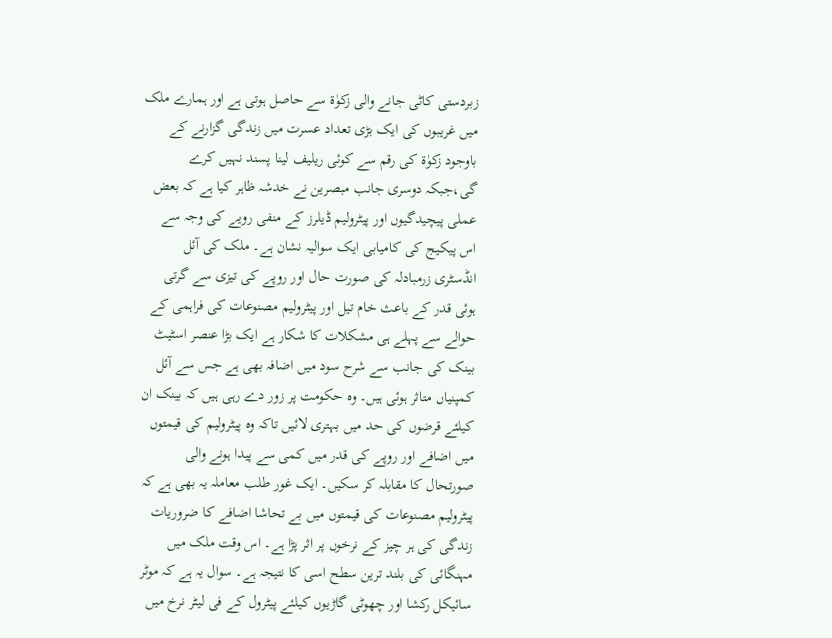زبردستی کاٹی جانے والی زکوٰۃ سے حاصل ہوتی ہے اور ہمارے ملک میں غریبوں کی ایک بڑی تعداد عسرت میں زندگی گزارنے کے باوجود زکوٰۃ کی رقم سے کوئی ریلیف لینا پسند نہیں کرے گی،جبکہ دوسری جانب مبصرین نے خدشہ ظاہر کیا ہے کہ بعض عملی پیچیدگیوں اور پیٹرولیم ڈیلرز کے منفی رویے کی وجہ سے اس پیکیج کی کامیابی ایک سوالیہ نشان ہے۔ ملک کی آئل انڈسٹری زرمبادلہ کی صورت حال اور روپے کی تیزی سے گرتی ہوئی قدر کے باعث خام تیل اور پیٹرولیم مصنوعات کی فراہمی کے حوالے سے پہلے ہی مشکلات کا شکار ہے ایک بڑا عنصر اسٹیٹ بینک کی جانب سے شرح سود میں اضافہ بھی ہے جس سے آئل کمپنیاں متاثر ہوئی ہیں۔ وہ حکومت پر زور دے رہی ہیں کہ بینک ان کیلئے قرضوں کی حد میں بہتری لائیں تاکہ وہ پیٹرولیم کی قیمتوں میں اضافے اور روپے کی قدر میں کمی سے پیدا ہونے والی صورتحال کا مقابلہ کر سکیں۔ ایک غور طلب معاملہ یہ بھی ہے کہ پیٹرولیم مصنوعات کی قیمتوں میں بے تحاشا اضافے کا ضروریات زندگی کی ہر چیز کے نرخوں پر اثر پڑا ہے۔ اس وقت ملک میں مہنگائی کی بلند ترین سطح اسی کا نتیجہ ہے۔ سوال یہ ہے کہ موٹر سائیکل رکشا اور چھوٹی گاڑیوں کیلئے پیٹرول کے فی لیٹر نرخ میں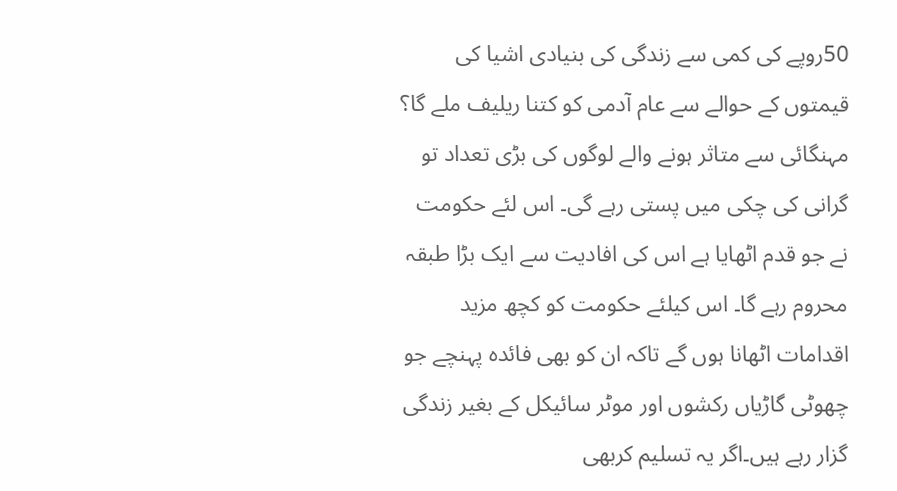50روپے کی کمی سے زندگی کی بنیادی اشیا کی قیمتوں کے حوالے سے عام آدمی کو کتنا ریلیف ملے گا؟ مہنگائی سے متاثر ہونے والے لوگوں کی بڑی تعداد تو گرانی کی چکی میں پستی رہے گی۔ اس لئے حکومت نے جو قدم اٹھایا ہے اس کی افادیت سے ایک بڑا طبقہ محروم رہے گا۔ اس کیلئے حکومت کو کچھ مزید اقدامات اٹھانا ہوں گے تاکہ ان کو بھی فائدہ پہنچے جو چھوٹی گاڑیاں رکشوں اور موٹر سائیکل کے بغیر زندگی گزار رہے ہیں۔اگر یہ تسلیم کربھی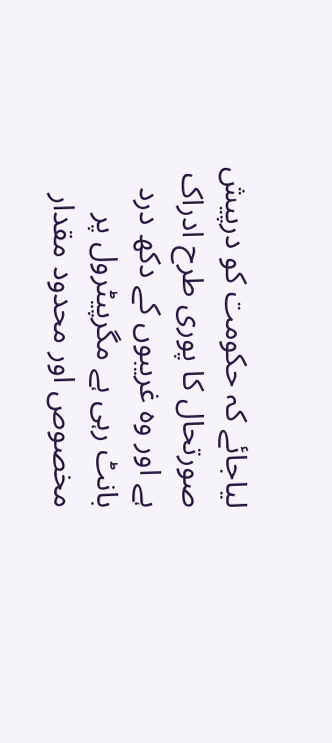لیاجائے کہ حکومت کو درپیش صورتحال کا پوری طرح ادراک ہے اور وہ غریبوں کے دکھ درد بانٹ رہی ہے مگرپیٹرول پر مخصوص اور محدود مقدار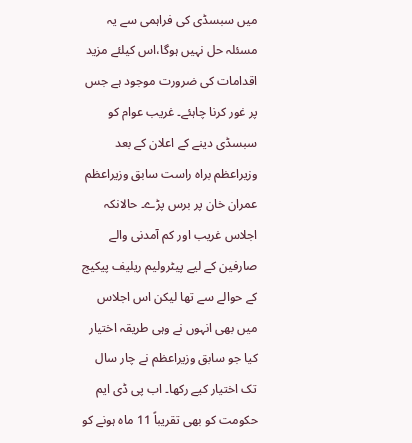میں سبسڈی کی فراہمی سے یہ مسئلہ حل نہیں ہوگا،اس کیلئے مزید اقدامات کی ضرورت موجود ہے جس پر غور کرنا چاہئے۔ غریب عوام کو سبسڈی دینے کے اعلان کے بعد وزیراعظم براہ راست سابق وزیراعظم عمران خان پر برس پڑے۔ حالانکہ اجلاس غریب اور کم آمدنی والے صارفین کے لیے پیٹرولیم ریلیف پیکیج کے حوالے سے تھا لیکن اس اجلاس میں بھی انہوں نے وہی طریقہ اختیار کیا جو سابق وزیراعظم نے چار سال تک اختیار کیے رکھا۔ اب پی ڈی ایم حکومت کو بھی تقریباً 11 ماہ ہونے کو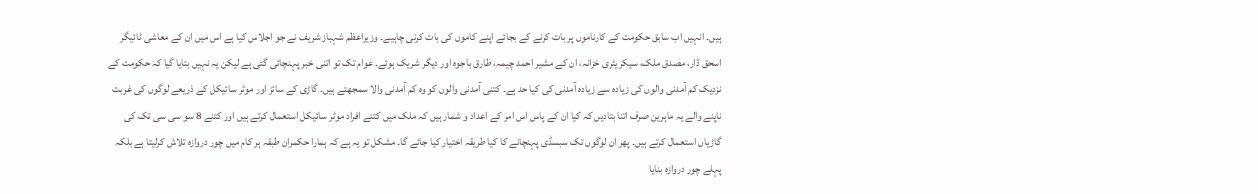ہیں۔ انہیں اب سابق حکومت کے کارناموں پر بات کرنے کے بجائے اپنے کاموں کی بات کرنی چاہیے۔ وزیراعظم شہباز شریف نے جو اجلاس کیا ہے اس میں ان کے معاشی ٹائیگر اسحق ڈار، مصدق ملک، سیکریٹری خزانہ، ان کے مشیر احمد چیمہ، طارق باجوہ اور دیگر شریک ہوئے۔ عوام تک تو اتنی خبر پہنچائی گئی ہے لیکن یہ نہیں بتایا گیا کہ حکومت کے نزدیک کم آمدنی والوں کی زیادہ سے زیادہ آمدنی کی کیا حد ہے۔ کتنی آمدنی والوں کو وہ کم آمدنی والا سمجھتے ہیں۔ گاڑی کے سائز اور موٹر سائیکل کے ذریعے لوگوں کی غربت ناپنے والے یہ ماہرین صرف اتنا بتادیں کہ کیا ان کے پاس اس امر کے اعداد و شمار ہیں کہ ملک میں کتنے افراد موٹر سائیکل استعمال کرتے ہیں اور کتنے 8 سو سی سی تک کی گاڑیاں استعمال کرتے ہیں۔ پھر ان لوگوں تک سبسڈی پہنچانے کا کیا طریقہ اختیار کیا جائے گا۔ مشکل تو یہ ہے کہ ہمارا حکمران طبقہ ہر کام میں چور دروازہ تلاش کرلیتا ہے بلکہ پہلے چور دروازہ بنایا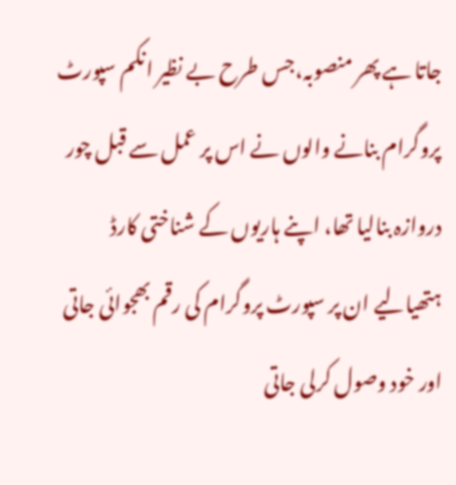جاتا ہے پھر منصوبہ،جس طرح بے نظیر انکم سپورٹ پروگرام بنانے والوں نے اس پر عمل سے قبل چور دروازہ بنالیا تھا، اپنے ہاریوں کے شناختی کارڈ ہتھیالیے ان پر سپورٹ پروگرام کی رقم بھجوائی جاتی اور خود وصول کرلی جاتی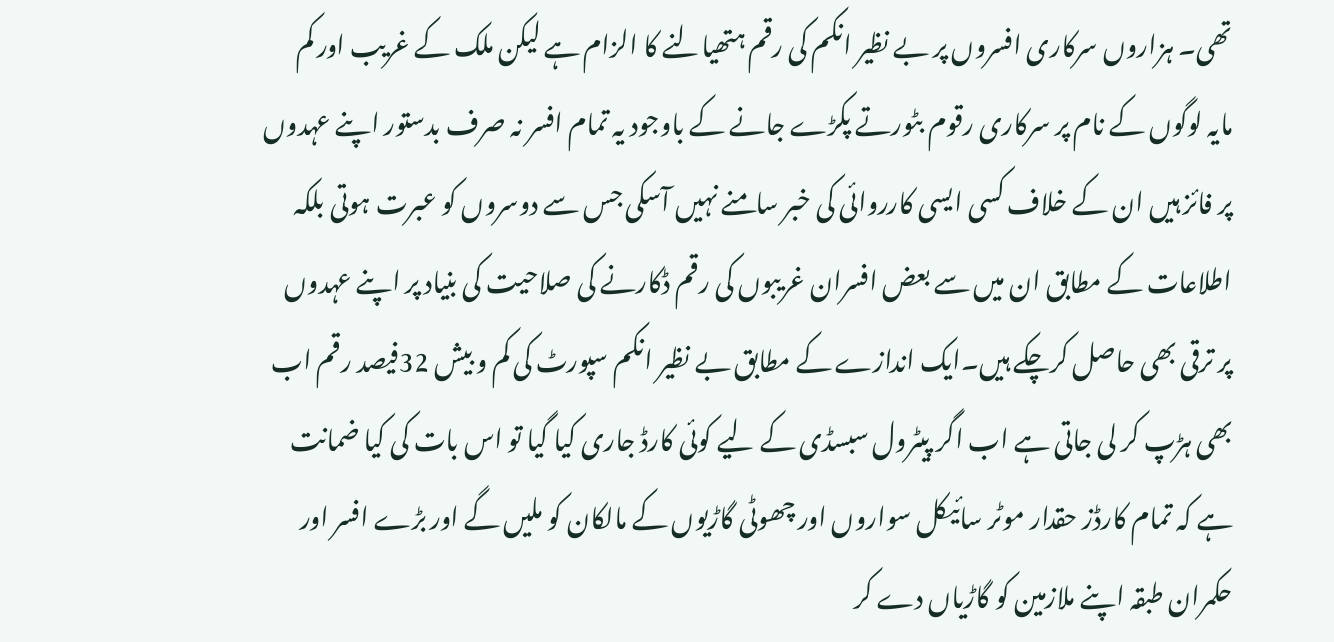تھی۔ ہزاروں سرکاری افسروں پر بے نظیر انکم کی رقم ہتھیالنے کا الزام ہے لیکن ملک کے غریب اور کم مایہ لوگوں کے نام پر سرکاری رقوم بٹورتے پکڑے جانے کے باوجود یہ تمام افسر نہ صرف بدستور اپنے عہدوں پر فائز ہیں ان کے خلاف کسی ایسی کارروائی کی خبر سامنے نہیں آسکی جس سے دوسروں کو عبرت ہوتی بلکہ اطلاعات کے مطابق ان میں سے بعض افسران غریبوں کی رقم ڈکارنے کی صلاحیت کی بنیاد پر اپنے عہدوں پر ترقی بھی حاصل کرچکے ہیں۔ایک اندازے کے مطابق بے نظیر انکم سپورٹ کی کم و بیش 32فیصد رقم اب بھی ہڑپ کر لی جاتی ہے اب اگر پیٹرول سبسڈی کے لیے کوئی کارڈ جاری کیا گیا تو اس بات کی کیا ضمانت ہے کہ تمام کارڈز حقدار موٹر سائیکل سواروں اور چھوٹی گاڑیوں کے مالکان کو ملیں گے اور بڑے افسر اور حکمران طبقہ اپنے ملازمین کو گاڑیاں دے کر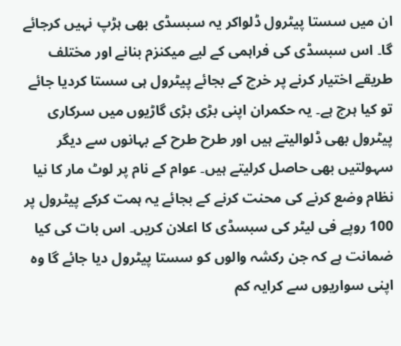ان میں سستا پیٹرول ڈلواکر یہ سبسڈی بھی ہڑپ نہیں کرجائے گا۔ اس سبسڈی کی فراہمی کے لیے میکنزم بنانے اور مختلف طریقے اختیار کرنے پر خرچ کے بجائے پیٹرول ہی سستا کردیا جائے تو کیا ہرج ہے۔ یہ حکمران اپنی بڑی بڑی گاڑیوں میں سرکاری پیٹرول بھی ڈلوالیتے ہیں اور طرح طرح کے بہانوں سے دیگر سہولتیں بھی حاصل کرلیتے ہیں۔ عوام کے نام پر لوٹ مار کا نیا نظام وضع کرنے کی محنت کرنے کے بجائے یہ ہمت کرکے پیٹرول پر 100 روپے فی لیٹر کی سبسڈی کا اعلان کریں۔ اس بات کی کیا ضمانت ہے کہ جن رکشہ والوں کو سستا پیٹرول دیا جائے گا وہ اپنی سواریوں سے کرایہ کم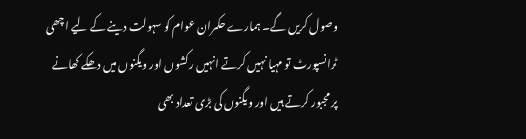وصول کریں گے۔ ہمارے حکمران عوام کو سہولت دینے کے لیے اچھی ٹرانسپورٹ تو مہیا نہیں کرتے انہیں رکشوں اور ویگنوں میں دھکے کھانے پر مجبور کرتے ہیں اور ویگنوں کی بڑی تعداد بھی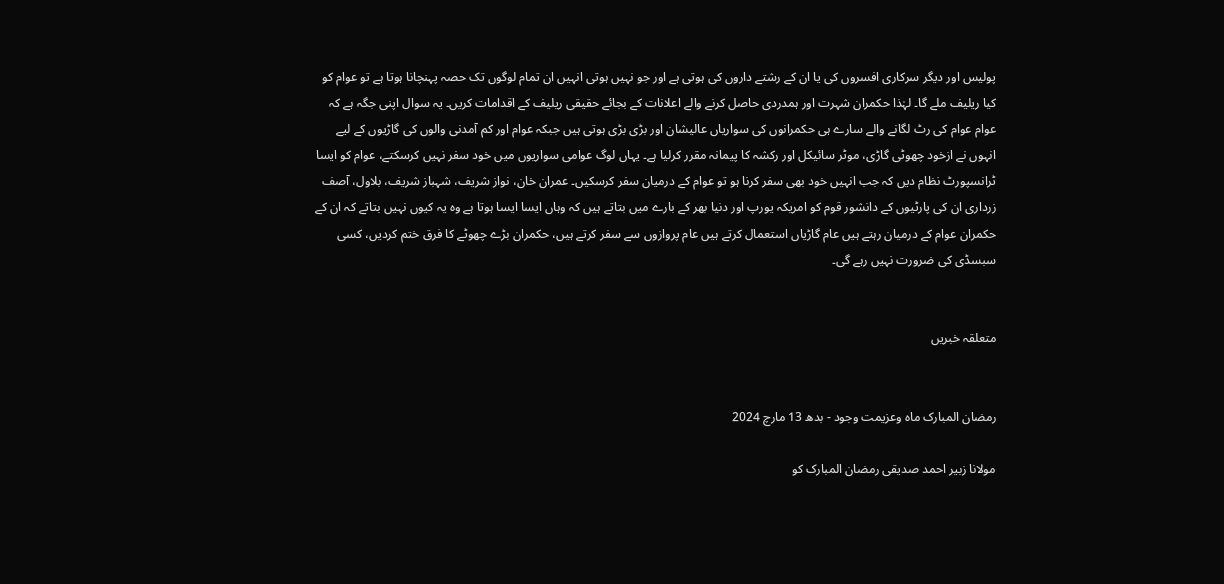پولیس اور دیگر سرکاری افسروں کی یا ان کے رشتے داروں کی ہوتی ہے اور جو نہیں ہوتی انہیں ان تمام لوگوں تک حصہ پہنچانا ہوتا ہے تو عوام کو کیا ریلیف ملے گا۔ لہٰذا حکمران شہرت اور ہمدردی حاصل کرنے والے اعلانات کے بجائے حقیقی ریلیف کے اقدامات کریں۔ یہ سوال اپنی جگہ ہے کہ عوام عوام کی رٹ لگانے والے سارے ہی حکمرانوں کی سواریاں عالیشان اور بڑی بڑی ہوتی ہیں جبکہ عوام اور کم آمدنی والوں کی گاڑیوں کے لیے انہوں نے ازخود چھوٹی گاڑی، موٹر سائیکل اور رکشہ کا پیمانہ مقرر کرلیا ہے۔ یہاں لوگ عوامی سواریوں میں خود سفر نہیں کرسکتے، عوام کو ایسا ٹرانسپورٹ نظام دیں کہ جب انہیں خود بھی سفر کرنا ہو تو عوام کے درمیان سفر کرسکیں۔ عمران خان، نواز شریف، شہباز شریف، بلاول، آصف زرداری ان کی پارٹیوں کے دانشور قوم کو امریکہ یورپ اور دنیا بھر کے بارے میں بتاتے ہیں کہ وہاں ایسا ایسا ہوتا ہے وہ یہ کیوں نہیں بتاتے کہ ان کے حکمران عوام کے درمیان رہتے ہیں عام گاڑیاں استعمال کرتے ہیں عام پروازوں سے سفر کرتے ہیں، حکمران بڑے چھوٹے کا فرق ختم کردیں، کسی سبسڈی کی ضرورت نہیں رہے گی۔


متعلقہ خبریں


رمضان المبارک ماہ وعزیمت وجود - بدھ 13 مارچ 2024

مولانا زبیر احمد صدیقی رمضان المبارک کو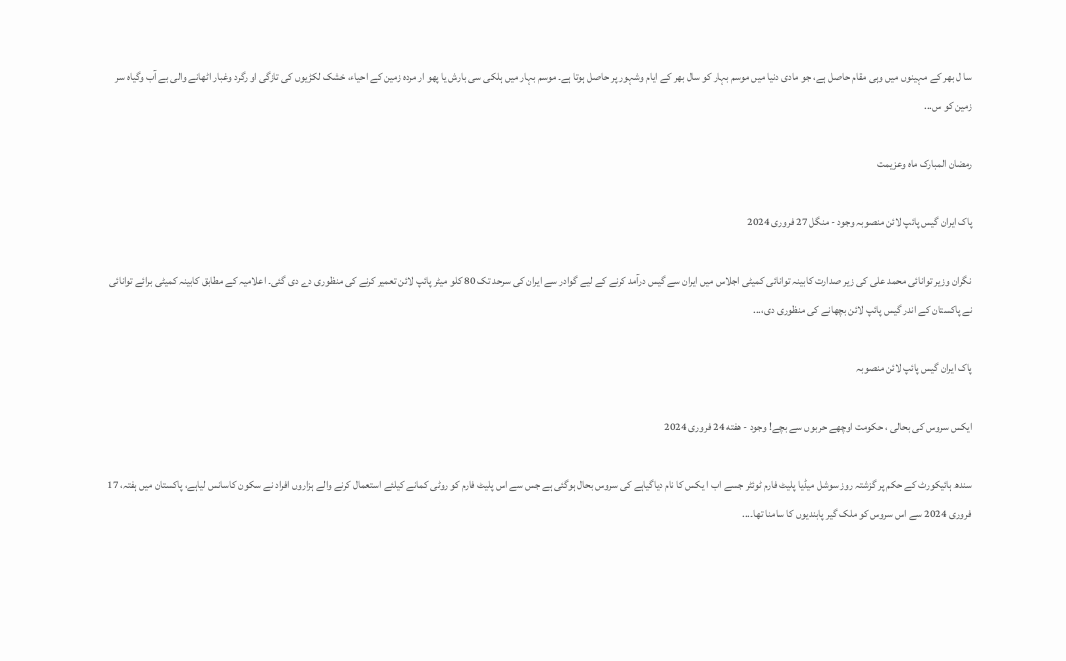سا ل بھر کے مہینوں میں وہی مقام حاصل ہے، جو مادی دنیا میں موسم بہار کو سال بھر کے ایام وشہور پر حاصل ہوتا ہے۔ موسم بہار میں ہلکی سی بارش یا پھو ار مردہ زمین کے احیاء، خشک لکڑیوں کی تازگی او رگرد وغبار اٹھانے والی بے آب وگیاہ سر زمین کو س...

رمضان المبارک ماہ وعزیمت

پاک ایران گیس پائپ لائن منصوبہ وجود - منگل 27 فروری 2024

نگران وزیر توانائی محمد علی کی زیر صدارت کابینہ توانائی کمیٹی اجلاس میں ایران سے گیس درآمد کرنے کے لیے گوادر سے ایران کی سرحد تک 80 کلو میٹر پائپ لائن تعمیر کرنے کی منظوری دے دی گئی۔ اعلامیہ کے مطابق کابینہ کمیٹی برائے توانائی نے پاکستان کے اندر گیس پائپ لائن بچھانے کی منظوری دی،...

پاک ایران گیس پائپ لائن منصوبہ

ایکس سروس کی بحالی ، حکومت اوچھے حربوں سے بچے! وجود - هفته 24 فروری 2024

سندھ ہائیکورٹ کے حکم پر گزشتہ روز سوشل میڈیا پلیٹ فارم ٹوئٹر جسے اب ا یکس کا نام دیاگیاہے کی سروس بحال ہوگئی ہے جس سے اس پلیٹ فارم کو روٹی کمانے کیلئے استعمال کرنے والے ہزاروں افراد نے سکون کاسانس لیاہے، پاکستان میں ہفتہ، 17 فروری 2024 سے اس سروس کو ملک گیر پابندیوں کا سامنا تھا۔...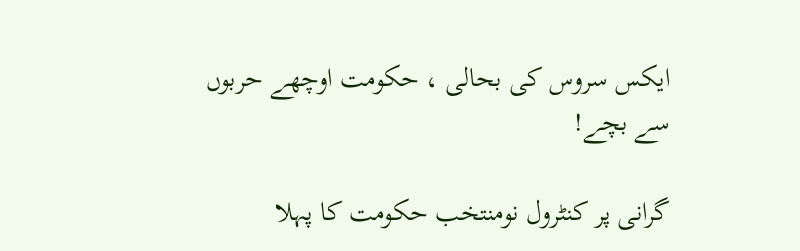ایکس سروس کی بحالی ، حکومت اوچھے حربوں سے بچے!

گرانی پر کنٹرول نومنتخب حکومت کا پہلا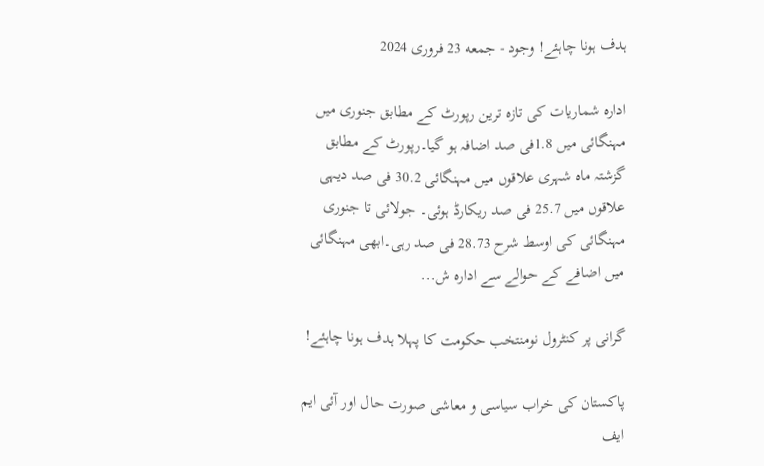ہدف ہونا چاہئے! وجود - جمعه 23 فروری 2024

ادارہ شماریات کی تازہ ترین رپورٹ کے مطابق جنوری میں مہنگائی میں 1.8فی صد اضافہ ہو گیا۔رپورٹ کے مطابق گزشتہ ماہ شہری علاقوں میں مہنگائی 30.2 فی صد دیہی علاقوں میں 25.7 فی صد ریکارڈ ہوئی۔ جولائی تا جنوری مہنگائی کی اوسط شرح 28.73 فی صد رہی۔ابھی مہنگائی میں اضافے کے حوالے سے ادارہ ش...

گرانی پر کنٹرول نومنتخب حکومت کا پہلا ہدف ہونا چاہئے!

پاکستان کی خراب سیاسی و معاشی صورت حال اور آئی ایم ایف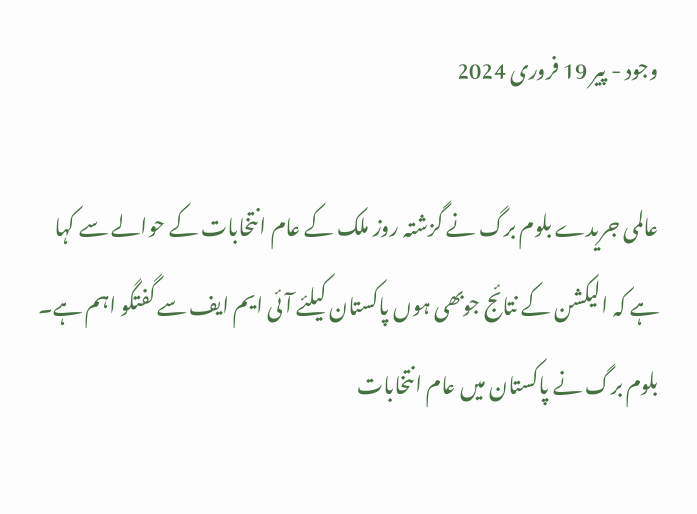وجود - پیر 19 فروری 2024

عالمی جریدے بلوم برگ نے گزشتہ روز ملک کے عام انتخابات کے حوالے سے کہا ہے کہ الیکشن کے نتائج جوبھی ہوں پاکستان کیلئے آئی ایم ایف سے گفتگو اہم ہے۔ بلوم برگ نے پاکستان میں عام انتخابات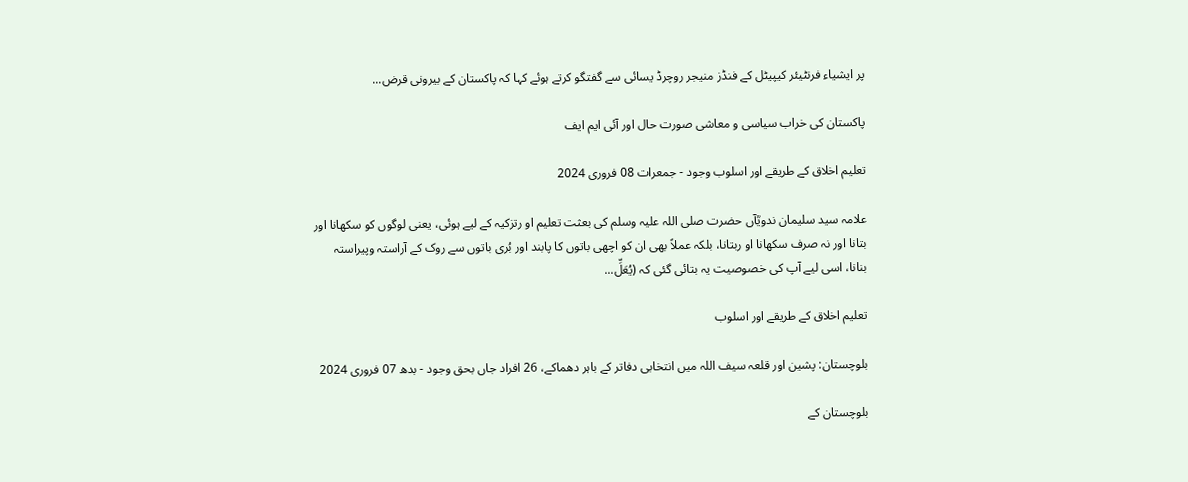پر ایشیاء فرنٹیئر کیپیٹل کے فنڈز منیجر روچرڈ یسائی سے گفتگو کرتے ہوئے کہا کہ پاکستان کے بیرونی قرض...

پاکستان کی خراب سیاسی و معاشی صورت حال اور آئی ایم ایف

تعلیم اخلاق کے طریقے اور اسلوب وجود - جمعرات 08 فروری 2024

علامہ سید سلیمان ندویؒآں حضرت صلی اللہ علیہ وسلم کی بعثت تعلیم او رتزکیہ کے لیے ہوئی، یعنی لوگوں کو سکھانا اور بتانا اور نہ صرف سکھانا او ربتانا، بلکہ عملاً بھی ان کو اچھی باتوں کا پابند اور بُری باتوں سے روک کے آراستہ وپیراستہ بنانا، اسی لیے آپ کی خصوصیت یہ بتائی گئی کہ (یُعَلِّ...

تعلیم اخلاق کے طریقے اور اسلوب

بلوچستان: پشین اور قلعہ سیف اللہ میں انتخابی دفاتر کے باہر دھماکے، 26 افراد جاں بحق وجود - بدھ 07 فروری 2024

بلوچستان کے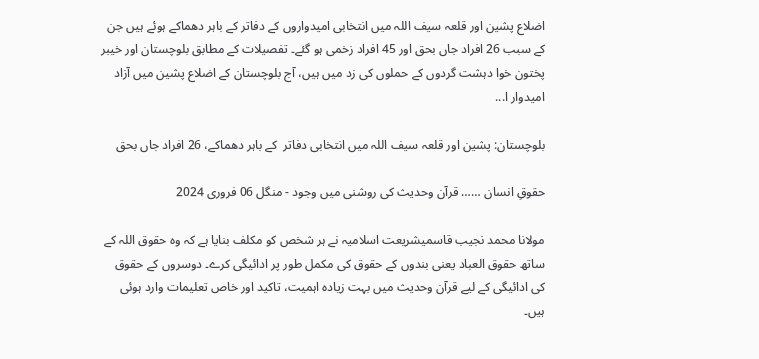اضلاع پشین اور قلعہ سیف اللہ میں انتخابی امیدواروں کے دفاتر کے باہر دھماکے ہوئے ہیں جن کے سبب 26 افراد جاں بحق اور 45 افراد زخمی ہو گئے۔ تفصیلات کے مطابق بلوچستان اور خیبر پختون خوا دہشت گردوں کے حملوں کی زد میں ہیں، آج بلوچستان کے اضلاع پشین میں آزاد امیدوار ا...

بلوچستان: پشین اور قلعہ سیف اللہ میں انتخابی دفاتر  کے باہر دھماکے، 26 افراد جاں بحق

حقوقِ انسان …… قرآن وحدیث کی روشنی میں وجود - منگل 06 فروری 2024

مولانا محمد نجیب قاسمیشریعت اسلامیہ نے ہر شخص کو مکلف بنایا ہے کہ وہ حقوق اللہ کے ساتھ حقوق العباد یعنی بندوں کے حقوق کی مکمل طور پر ادائیگی کرے۔ دوسروں کے حقوق کی ادائیگی کے لیے قرآن وحدیث میں بہت زیادہ اہمیت، تاکید اور خاص تعلیمات وارد ہوئی ہیں۔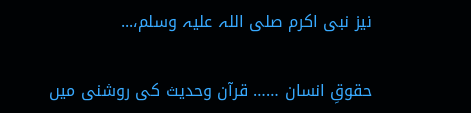نیز نبی اکرم صلی اللہ علیہ وسلم،...

حقوقِ انسان …… قرآن وحدیث کی روشنی میں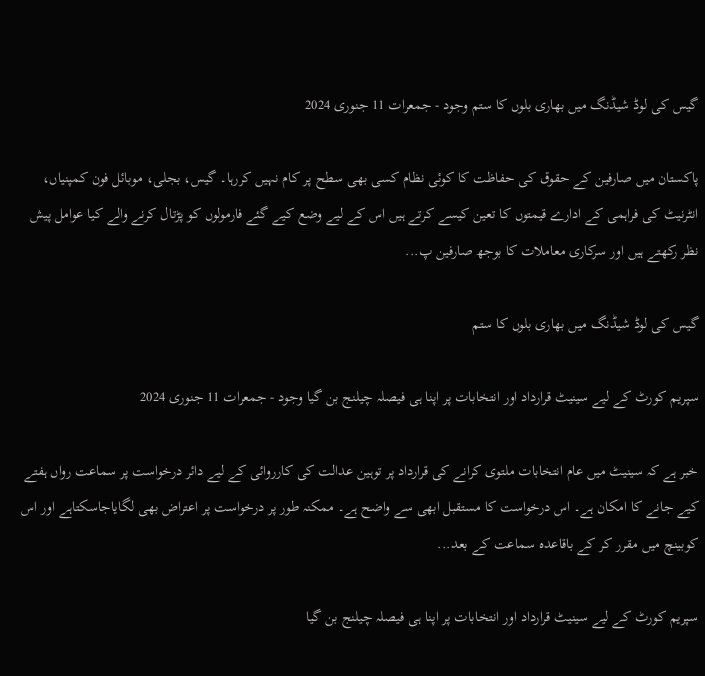گیس کی لوڈ شیڈنگ میں بھاری بلوں کا ستم وجود - جمعرات 11 جنوری 2024

پاکستان میں صارفین کے حقوق کی حفاظت کا کوئی نظام کسی بھی سطح پر کام نہیں کررہا۔ گیس، بجلی، موبائل فون کمپنیاں، انٹرنیٹ کی فراہمی کے ادارے قیمتوں کا تعین کیسے کرتے ہیں اس کے لیے وضع کیے گئے فارمولوں کو پڑتال کرنے والے کیا عوامل پیش نظر رکھتے ہیں اور سرکاری معاملات کا بوجھ صارفین پ...

گیس کی لوڈ شیڈنگ میں بھاری بلوں کا ستم

سپریم کورٹ کے لیے سینیٹ قرارداد اور انتخابات پر اپنا ہی فیصلہ چیلنج بن گیا وجود - جمعرات 11 جنوری 2024

خبر ہے کہ سینیٹ میں عام انتخابات ملتوی کرانے کی قرارداد پر توہین عدالت کی کارروائی کے لیے دائر درخواست پر سماعت رواں ہفتے کیے جانے کا امکان ہے۔ اس درخواست کا مستقبل ابھی سے واضح ہے۔ ممکنہ طور پر درخواست پر اعتراض بھی لگایاجاسکتاہے اور اس کوبینچ میں مقرر کر کے باقاعدہ سماعت کے بعد...

سپریم کورٹ کے لیے سینیٹ قرارداد اور انتخابات پر اپنا ہی فیصلہ چیلنج بن گیا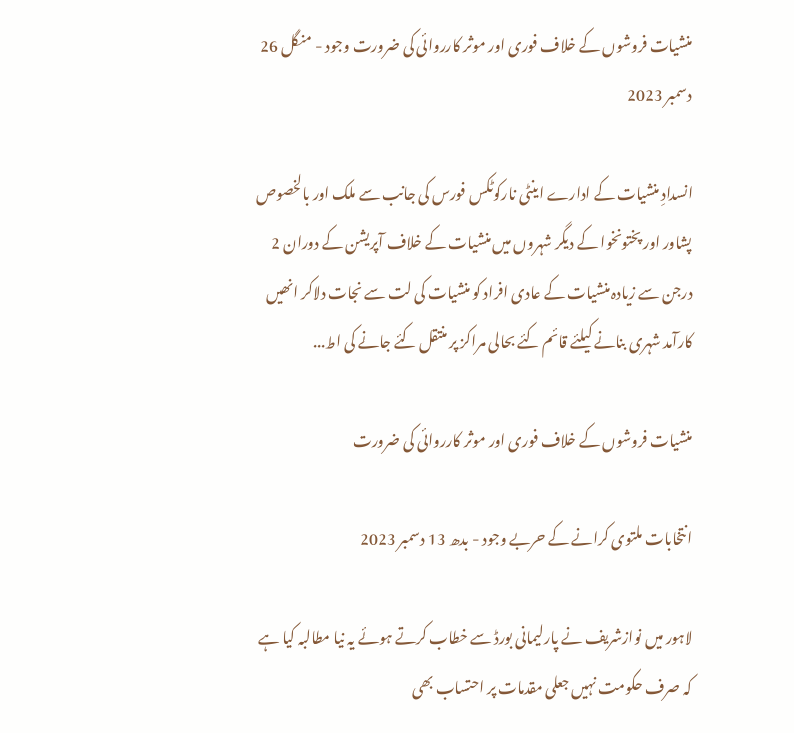منشیات فروشوں کے خلاف فوری اور موثر کارروائی کی ضرورت وجود - منگل 26 دسمبر 2023

انسدادِ منشیات کے ادارے اینٹی نارکوٹکس فورس کی جانب سے ملک اور بالخصوص پشاور اور پختونخوا کے دیگر شہروں میں منشیات کے خلاف آپریشن کے دوران 2 درجن سے زیادہ منشیات کے عادی افراد کو منشیات کی لت سے نجات دلاکر انھیں کارآمد شہری بنانے کیلئے قائم کئے بحالی مراکز پر منتقل کئے جانے کی اط...

منشیات فروشوں کے خلاف فوری اور موثر کارروائی کی ضرورت

انتخابات ملتوی کرانے کے حربے وجود - بدھ 13 دسمبر 2023

لاہور میں نوازشریف نے پارلیمانی بورڈ سے خطاب کرتے ہوئے یہ نیا مطالبہ کیا ہے کہ صرف حکومت نہیں جعلی مقدمات پر احتساب بھی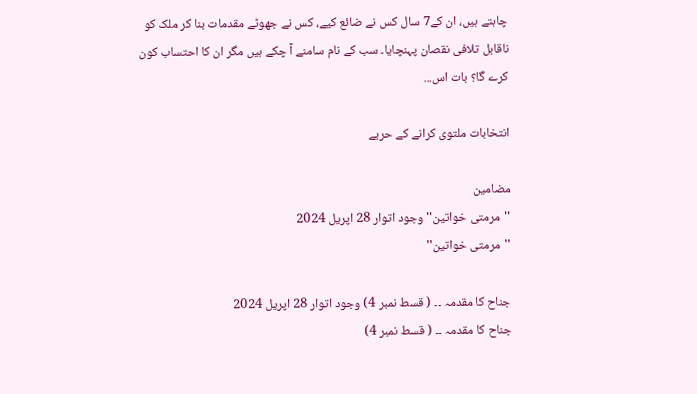چاہتے ہیں، ان کے7 سال کس نے ضائع کیے، کس نے جھوٹے مقدمات بنا کر ملک کو ناقابل تلافی نقصان پہنچایا۔ سب کے نام سامنے آ چکے ہیں مگر ان کا احتساب کون کرے گا؟ بات اس...

انتخابات ملتوی کرانے کے حربے

مضامین
''مرمتی خواتین'' وجود اتوار 28 اپریل 2024
''مرمتی خواتین''

جناح کا مقدمہ ۔۔ ( قسط نمبر 4) وجود اتوار 28 اپریل 2024
جناح کا مقدمہ ۔۔ ( قسط نمبر 4)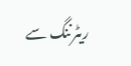ریٹرننگ سے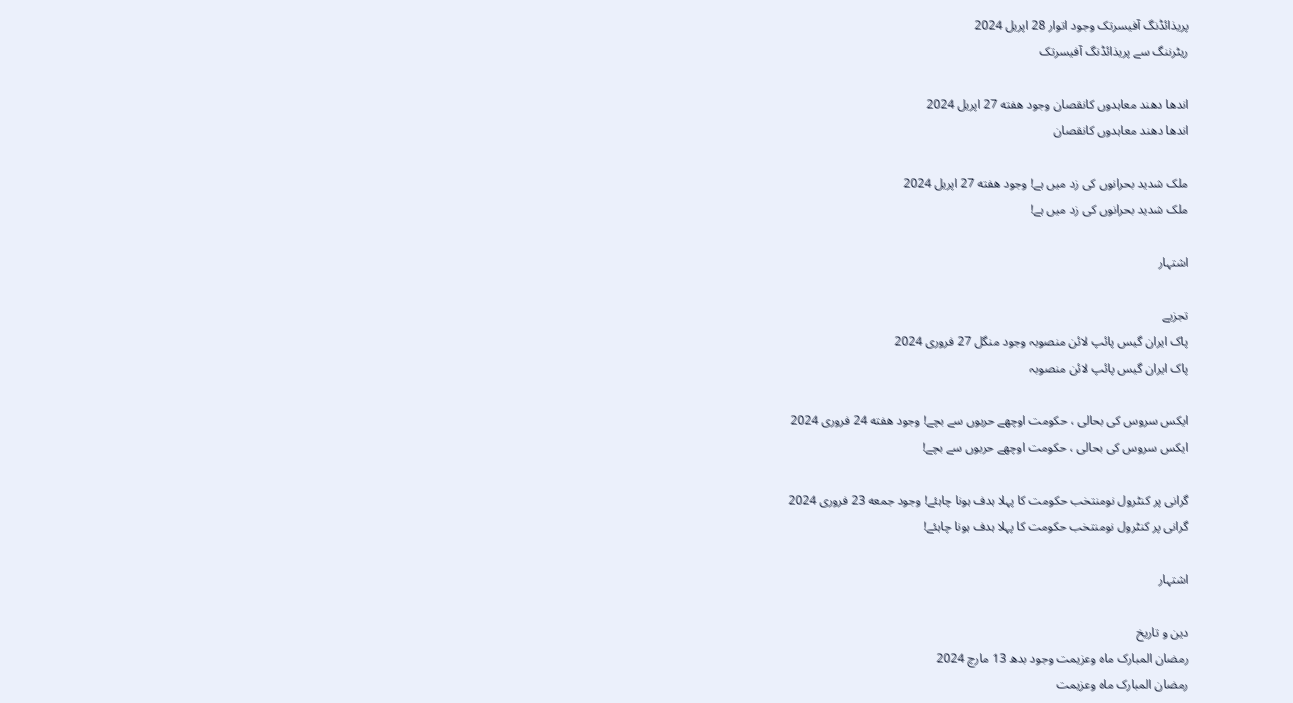پریذائڈنگ آفیسرتک وجود اتوار 28 اپریل 2024
ریٹرننگ سے پریذائڈنگ آفیسرتک

اندھا دھند معاہدوں کانقصان وجود هفته 27 اپریل 2024
اندھا دھند معاہدوں کانقصان

ملک شدید بحرانوں کی زد میں ہے! وجود هفته 27 اپریل 2024
ملک شدید بحرانوں کی زد میں ہے!

اشتہار

تجزیے
پاک ایران گیس پائپ لائن منصوبہ وجود منگل 27 فروری 2024
پاک ایران گیس پائپ لائن منصوبہ

ایکس سروس کی بحالی ، حکومت اوچھے حربوں سے بچے! وجود هفته 24 فروری 2024
ایکس سروس کی بحالی ، حکومت اوچھے حربوں سے بچے!

گرانی پر کنٹرول نومنتخب حکومت کا پہلا ہدف ہونا چاہئے! وجود جمعه 23 فروری 2024
گرانی پر کنٹرول نومنتخب حکومت کا پہلا ہدف ہونا چاہئے!

اشتہار

دین و تاریخ
رمضان المبارک ماہ وعزیمت وجود بدھ 13 مارچ 2024
رمضان المبارک ماہ وعزیمت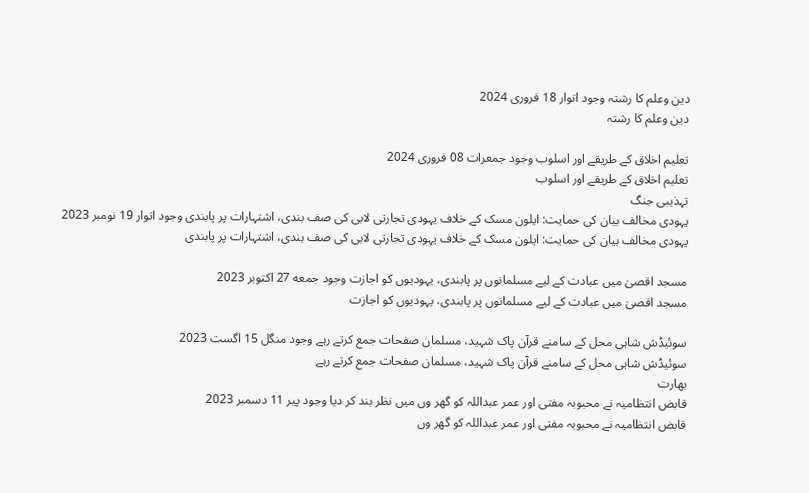دین وعلم کا رشتہ وجود اتوار 18 فروری 2024
دین وعلم کا رشتہ

تعلیم اخلاق کے طریقے اور اسلوب وجود جمعرات 08 فروری 2024
تعلیم اخلاق کے طریقے اور اسلوب
تہذیبی جنگ
یہودی مخالف بیان کی حمایت: ایلون مسک کے خلاف یہودی تجارتی لابی کی صف بندی، اشتہارات پر پابندی وجود اتوار 19 نومبر 2023
یہودی مخالف بیان کی حمایت: ایلون مسک کے خلاف یہودی تجارتی لابی کی صف بندی، اشتہارات پر پابندی

مسجد اقصیٰ میں عبادت کے لیے مسلمانوں پر پابندی، یہودیوں کو اجازت وجود جمعه 27 اکتوبر 2023
مسجد اقصیٰ میں عبادت کے لیے مسلمانوں پر پابندی، یہودیوں کو اجازت

سوئیڈش شاہی محل کے سامنے قرآن پاک شہید، مسلمان صفحات جمع کرتے رہے وجود منگل 15 اگست 2023
سوئیڈش شاہی محل کے سامنے قرآن پاک شہید، مسلمان صفحات جمع کرتے رہے
بھارت
قابض انتظامیہ نے محبوبہ مفتی اور عمر عبداللہ کو گھر وں میں نظر بند کر دیا وجود پیر 11 دسمبر 2023
قابض انتظامیہ نے محبوبہ مفتی اور عمر عبداللہ کو گھر وں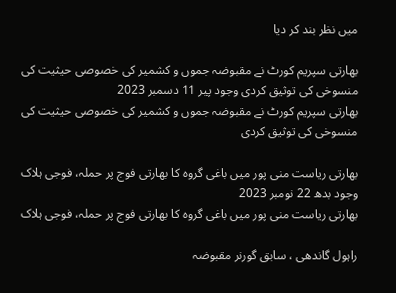میں نظر بند کر دیا

بھارتی سپریم کورٹ نے مقبوضہ جموں و کشمیر کی خصوصی حیثیت کی منسوخی کی توثیق کردی وجود پیر 11 دسمبر 2023
بھارتی سپریم کورٹ نے مقبوضہ جموں و کشمیر کی خصوصی حیثیت کی منسوخی کی توثیق کردی

بھارتی ریاست منی پور میں باغی گروہ کا بھارتی فوج پر حملہ، فوجی ہلاک وجود بدھ 22 نومبر 2023
بھارتی ریاست منی پور میں باغی گروہ کا بھارتی فوج پر حملہ، فوجی ہلاک

راہول گاندھی ، سابق گورنر مقبوضہ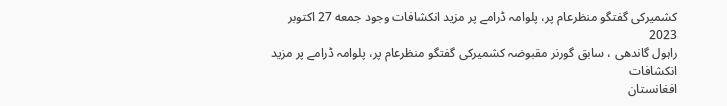کشمیرکی گفتگو منظرعام پر، پلوامہ ڈرامے پر مزید انکشافات وجود جمعه 27 اکتوبر 2023
راہول گاندھی ، سابق گورنر مقبوضہ کشمیرکی گفتگو منظرعام پر، پلوامہ ڈرامے پر مزید انکشافات
افغانستان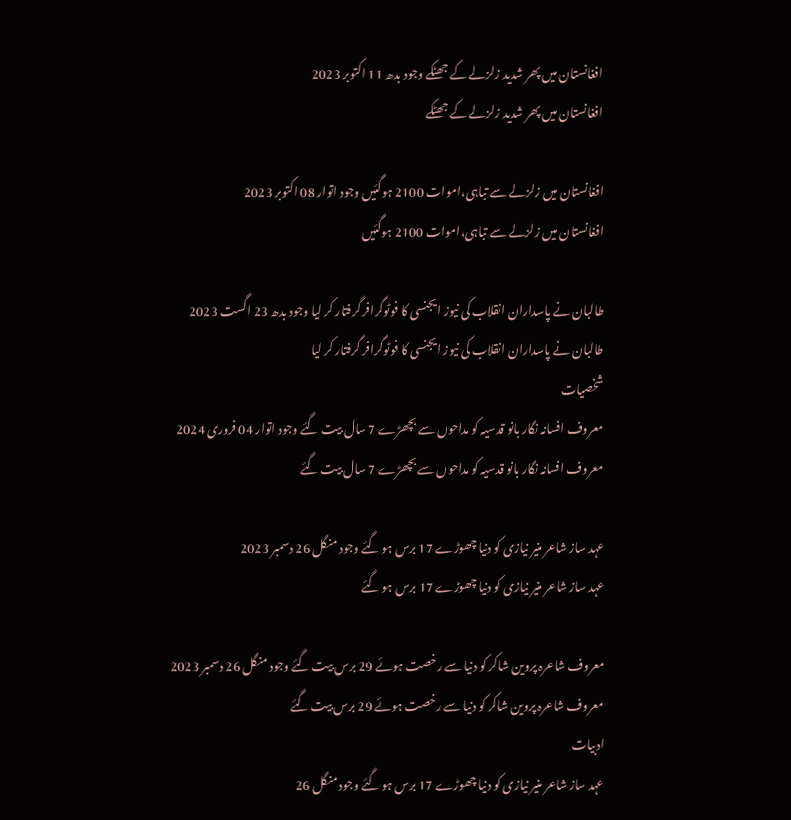افغانستان میں پھر شدید زلزلے کے جھٹکے وجود بدھ 11 اکتوبر 2023
افغانستان میں پھر شدید زلزلے کے جھٹکے

افغانستان میں زلزلے سے تباہی،اموات 2100 ہوگئیں وجود اتوار 08 اکتوبر 2023
افغانستان میں زلزلے سے تباہی،اموات 2100 ہوگئیں

طالبان نے پاسداران انقلاب کی نیوز ایجنسی کا فوٹوگرافر گرفتار کر لیا وجود بدھ 23 اگست 2023
طالبان نے پاسداران انقلاب کی نیوز ایجنسی کا فوٹوگرافر گرفتار کر لیا
شخصیات
معروف افسانہ نگار بانو قدسیہ کو مداحوں سے بچھڑے 7 سال بیت گئے وجود اتوار 04 فروری 2024
معروف افسانہ نگار بانو قدسیہ کو مداحوں سے بچھڑے 7 سال بیت گئے

عہد ساز شاعر منیر نیازی کو دنیا چھوڑے 17 برس ہو گئے وجود منگل 26 دسمبر 2023
عہد ساز شاعر منیر نیازی کو دنیا چھوڑے 17 برس ہو گئے

معروف شاعرہ پروین شاکر کو دنیا سے رخصت ہوئے 29 برس بیت گئے وجود منگل 26 دسمبر 2023
معروف شاعرہ پروین شاکر کو دنیا سے رخصت ہوئے 29 برس بیت گئے
ادبیات
عہد ساز شاعر منیر نیازی کو دنیا چھوڑے 17 برس ہو گئے وجود منگل 26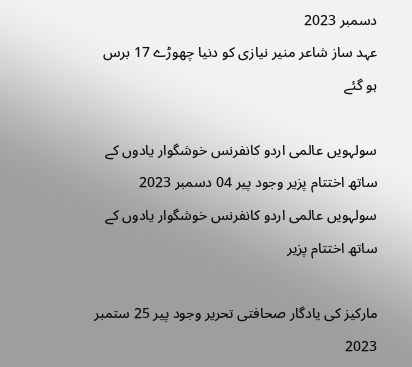دسمبر 2023
عہد ساز شاعر منیر نیازی کو دنیا چھوڑے 17 برس ہو گئے

سولہویں عالمی اردو کانفرنس خوشگوار یادوں کے ساتھ اختتام پزیر وجود پیر 04 دسمبر 2023
سولہویں عالمی اردو کانفرنس خوشگوار یادوں کے ساتھ اختتام پزیر

مارکیز کی یادگار صحافتی تحریر وجود پیر 25 ستمبر 2023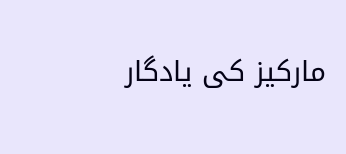مارکیز کی یادگار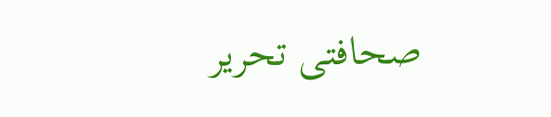صحافتی تحریر